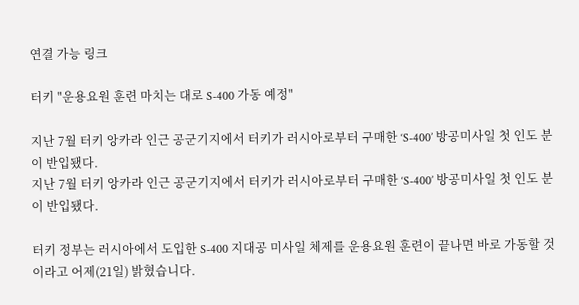연결 가능 링크

터키 "운용요원 훈련 마치는 대로 S-400 가동 예정"

지난 7월 터키 앙카라 인근 공군기지에서 터키가 러시아로부터 구매한 ‘S-400’ 방공미사일 첫 인도 분이 반입됐다.
지난 7월 터키 앙카라 인근 공군기지에서 터키가 러시아로부터 구매한 ‘S-400’ 방공미사일 첫 인도 분이 반입됐다.

터키 정부는 러시아에서 도입한 S-400 지대공 미사일 체제를 운용요원 훈련이 끝나면 바로 가동할 것이라고 어제(21일) 밝혔습니다.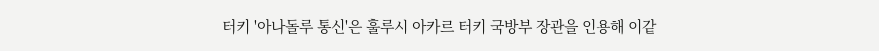터키 '아나돌루 통신'은 훌루시 아카르 터키 국방부 장관을 인용해 이같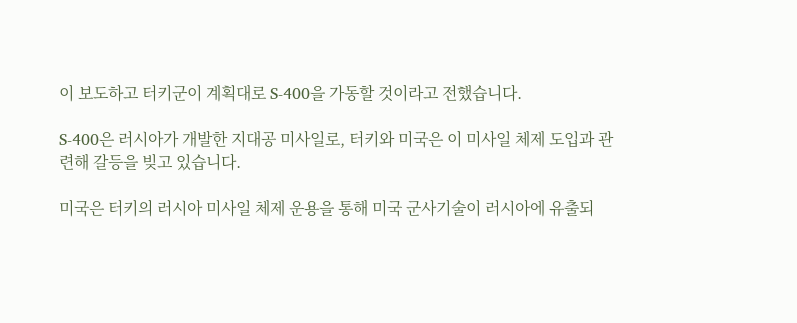이 보도하고 터키군이 계획대로 S-400을 가동할 것이라고 전했습니다.

S-400은 러시아가 개발한 지대공 미사일로, 터키와 미국은 이 미사일 체제 도입과 관련해 갈등을 빚고 있습니다.

미국은 터키의 러시아 미사일 체제 운용을 통해 미국 군사기술이 러시아에 유출되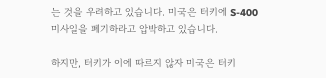는 것을 우려하고 있습니다. 미국은 터키에 S-400 미사일을 폐기하라고 압박하고 있습니다.

하지만, 터키가 이에 따르지 않자 미국은 터키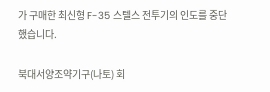가 구매한 최신형 F-35 스텔스 전투기의 인도를 중단했습니다.

북대서양조약기구(나토) 회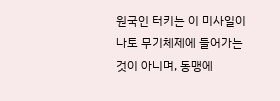원국인 터키는 이 미사일이 나토 무기체제에 들어가는 것이 아니며, 동맹에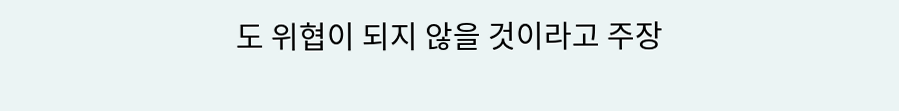도 위협이 되지 않을 것이라고 주장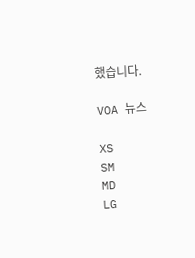했습니다.

VOA 뉴스

XS
SM
MD
LG